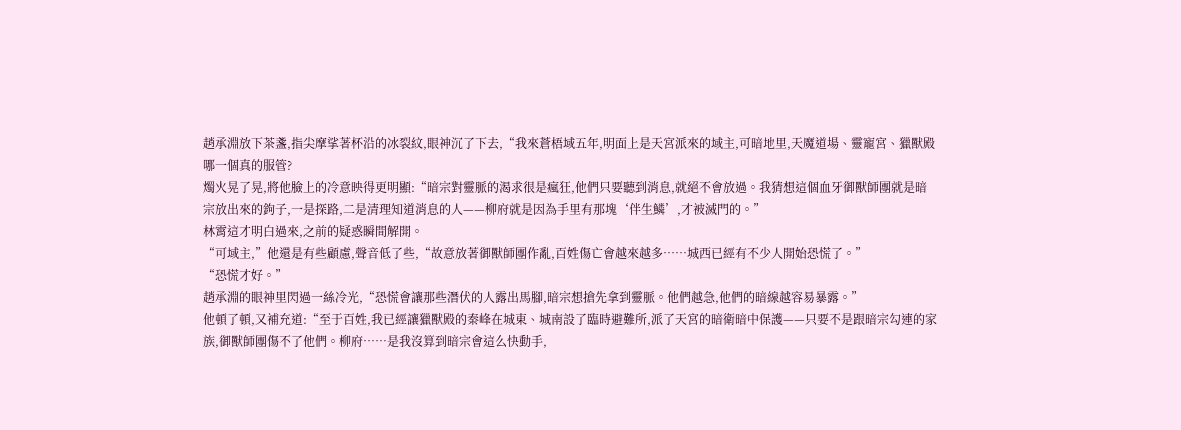趙承淵放下茶盞,指尖摩挲著杯沿的冰裂紋,眼神沉了下去,“我來蒼梧域五年,明面上是天宮派來的域主,可暗地里,天魔道場、靈寵宮、獵獸殿哪一個真的服管?
燭火晃了晃,將他臉上的冷意映得更明顯:“暗宗對靈脈的渴求很是瘋狂,他們只要聽到消息,就絕不會放過。我猜想這個血牙御獸師團就是暗宗放出來的鉤子,一是探路,二是清理知道消息的人——柳府就是因為手里有那塊‘伴生鱗’,才被滅門的。”
林霄這才明白過來,之前的疑惑瞬間解開。
“可域主,”他還是有些顧慮,聲音低了些,“故意放著御獸師團作亂,百姓傷亡會越來越多……城西已經有不少人開始恐慌了。”
“恐慌才好。”
趙承淵的眼神里閃過一絲冷光,“恐慌會讓那些潛伏的人露出馬腳,暗宗想搶先拿到靈脈。他們越急,他們的暗線越容易暴露。”
他頓了頓,又補充道:“至于百姓,我已經讓獵獸殿的秦峰在城東、城南設了臨時避難所,派了天宮的暗衛暗中保護——只要不是跟暗宗勾連的家族,御獸師團傷不了他們。柳府……是我沒算到暗宗會這么快動手,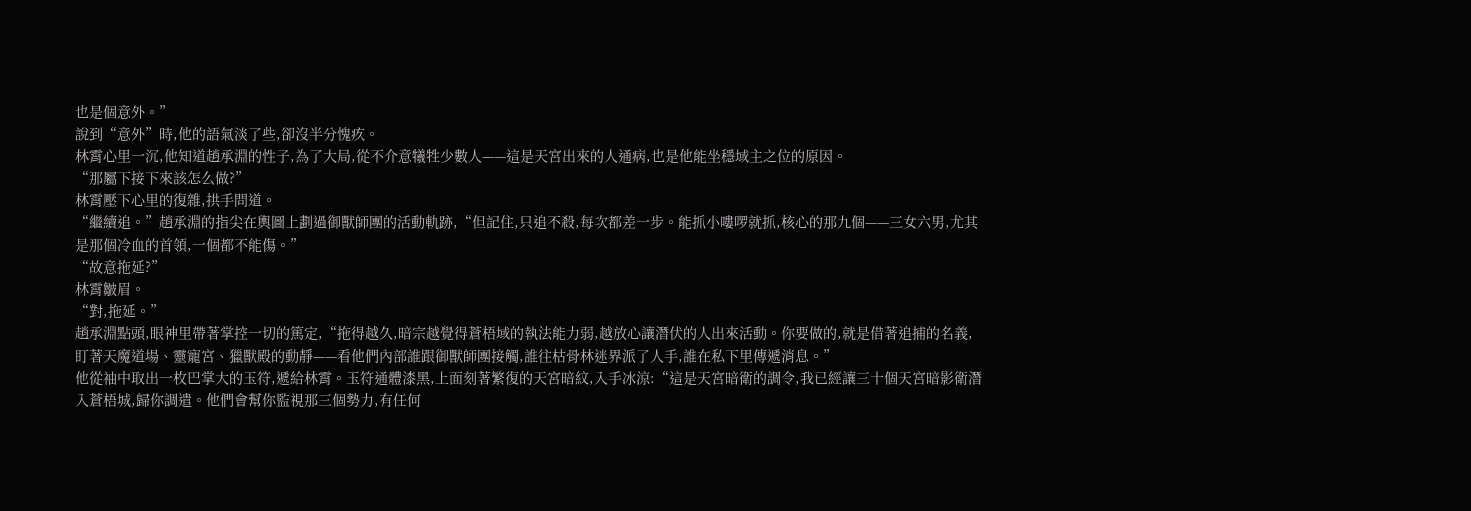也是個意外。”
說到“意外”時,他的語氣淡了些,卻沒半分愧疚。
林霄心里一沉,他知道趙承淵的性子,為了大局,從不介意犧牲少數人——這是天宮出來的人通病,也是他能坐穩域主之位的原因。
“那屬下接下來該怎么做?”
林霄壓下心里的復雜,拱手問道。
“繼續追。”趙承淵的指尖在輿圖上劃過御獸師團的活動軌跡,“但記住,只追不殺,每次都差一步。能抓小嘍啰就抓,核心的那九個——三女六男,尤其是那個冷血的首領,一個都不能傷。”
“故意拖延?”
林霄皺眉。
“對,拖延。”
趙承淵點頭,眼神里帶著掌控一切的篤定,“拖得越久,暗宗越覺得蒼梧域的執法能力弱,越放心讓潛伏的人出來活動。你要做的,就是借著追捕的名義,盯著天魔道場、靈寵宮、獵獸殿的動靜——看他們內部誰跟御獸師團接觸,誰往枯骨林迷界派了人手,誰在私下里傳遞消息。”
他從袖中取出一枚巴掌大的玉符,遞給林霄。玉符通體漆黑,上面刻著繁復的天宮暗紋,入手冰涼:“這是天宮暗衛的調令,我已經讓三十個天宮暗影衛潛入蒼梧城,歸你調遣。他們會幫你監視那三個勢力,有任何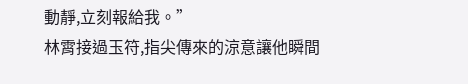動靜,立刻報給我。”
林霄接過玉符,指尖傳來的涼意讓他瞬間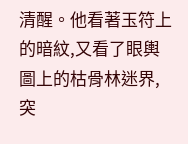清醒。他看著玉符上的暗紋,又看了眼輿圖上的枯骨林迷界,突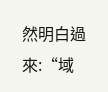然明白過來:“域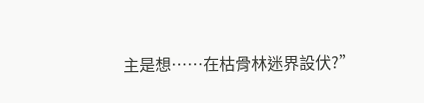主是想……在枯骨林迷界設伏?”